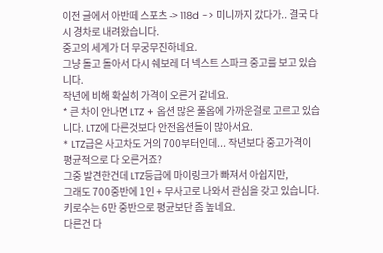이전 글에서 아반떼 스포츠 -> 118d -> 미니까지 갔다가.. 결국 다시 경차로 내려왔습니다.
중고의 세계가 더 무궁무진하네요.
그냥 돌고 돌아서 다시 쉐보레 더 넥스트 스파크 중고를 보고 있습니다.
작년에 비해 확실히 가격이 오른거 같네요.
* 큰 차이 안나면 LTZ + 옵션 많은 풀옵에 가까운걸로 고르고 있습니다. LTZ에 다른것보다 안전옵션들이 많아서요.
* LTZ급은 사고차도 거의 700부터인데... 작년보다 중고가격이 평균적으로 다 오른거죠?
그중 발견한건데 LTZ등급에 마이링크가 빠져서 아쉽지만,
그래도 700중반에 1인 + 무사고로 나와서 관심을 갖고 있습니다. 키로수는 6만 중반으로 평균보단 좀 높네요.
다른건 다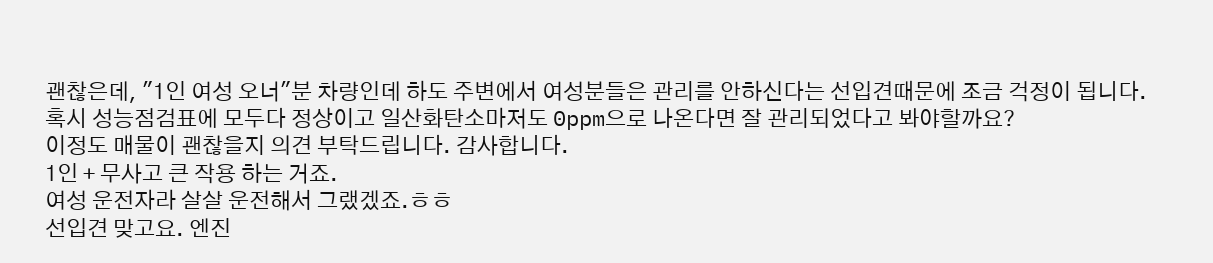괜찮은데, "1인 여성 오너"분 차량인데 하도 주변에서 여성분들은 관리를 안하신다는 선입견때문에 조금 걱정이 됩니다.
혹시 성능점검표에 모두다 정상이고 일산화탄소마저도 0ppm으로 나온다면 잘 관리되었다고 봐야할까요?
이정도 매물이 괜찮을지 의견 부탁드립니다. 감사합니다.
1인 + 무사고 큰 작용 하는 거죠.
여성 운전자라 살살 운전해서 그랬겠죠.ㅎㅎ
선입견 맞고요. 엔진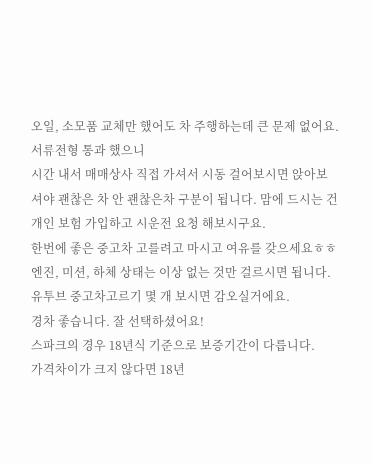오일, 소모품 교체만 했어도 차 주행하는데 큰 문제 없어요.
서류전형 통과 했으니
시간 내서 매매상사 직접 가셔서 시동 걸어보시면 앉아보셔야 괜찮은 차 안 괜찮은차 구분이 됩니다. 맘에 드시는 건 개인 보험 가입하고 시운전 요청 해보시구요.
한번에 좋은 중고차 고를려고 마시고 여유를 갖으세요ㅎㅎ
엔진, 미션, 하체 상태는 이상 없는 것만 걸르시면 됩니다. 유투브 중고차고르기 몇 개 보시면 감오실거에요.
경차 좋습니다. 잘 선택하셨어요!
스파크의 경우 18년식 기준으로 보증기간이 다릅니다.
가격차이가 크지 않다면 18년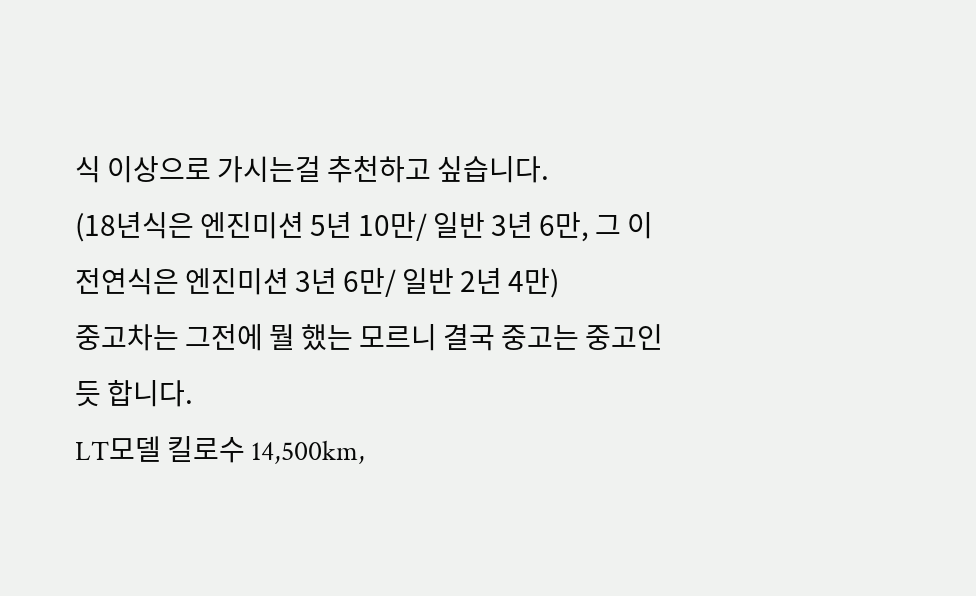식 이상으로 가시는걸 추천하고 싶습니다.
(18년식은 엔진미션 5년 10만/ 일반 3년 6만, 그 이전연식은 엔진미션 3년 6만/ 일반 2년 4만)
중고차는 그전에 뭘 했는 모르니 결국 중고는 중고인듯 합니다.
LT모델 킬로수 14,500km,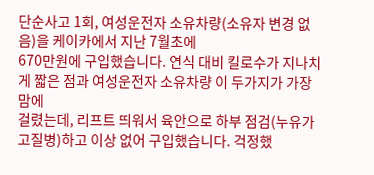단순사고 1회, 여성운전자 소유차량(소유자 변경 없음)을 케이카에서 지난 7월초에
670만원에 구입했습니다. 연식 대비 킬로수가 지나치게 짧은 점과 여성운전자 소유차량 이 두가지가 가장 맘에
걸렸는데, 리프트 띄워서 육안으로 하부 점검(누유가 고질병)하고 이상 없어 구입했습니다. 걱정했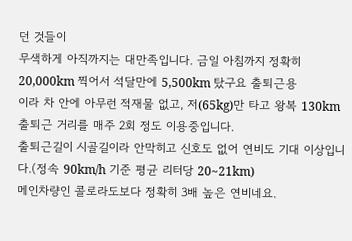던 것들이
무색하게 아직까지는 대만족입니다. 금일 아침까지 정확히 20,000km 찍어서 석달만에 5,500km 탔구요 출퇴근용
이라 차 안에 아무런 적재물 없고, 저(65kg)만 타고 왕복 130km 출퇴근 거리를 매주 2회 정도 이용중입니다.
출퇴근길이 시골길이라 안막히고 신호도 없어 연비도 기대 이상입니다.(정속 90km/h 기준 평균 리터당 20~21km)
메인차량인 콜로라도보다 정확히 3배 높은 연비네요.